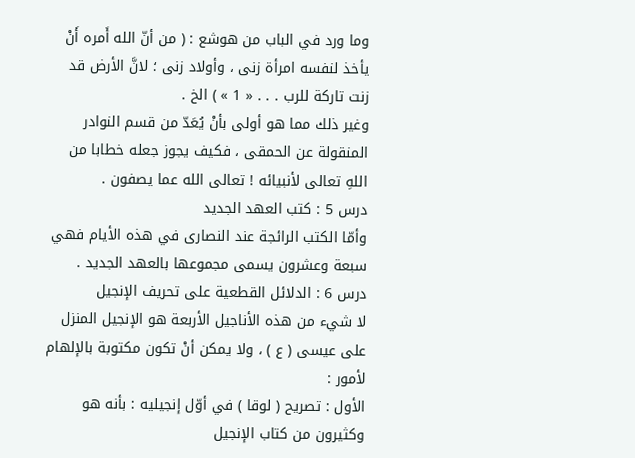وما ورد في الباب من هوشع : ( من أنّ الله أَمره أَنْ يأخذ لنفسه امرأة زنى ، وأولاد زنى ؛ لانَّ الأرض قد زنت تاركة للرب . . . « 1 » ) الخ .
وغير ذلك مما هو أولى بأنْ يُعَدّ من قسم النوادر المنقولة عن الحمقى ، فكيف يجوز جعله خطابا من اللهِ تعالى لأنبيائه ! تعالى الله عما يصفون .
درس 5 : كتب العهد الجديد
وأمّا الكتب الرائجة عند النصارى في هذه الأيام فهي سبعة وعشرون يسمى مجموعها بالعهد الجديد .
درس 6 : الدلائل القطعية على تحريف الإنجيل
لا شيء من هذه الأناجيل الأربعة هو الإنجيل المنزل على عيسى ( ع ) ، ولا يمكن أنْ تكون مكتوبة بالإلهام لأمور :
الأول : تصريح ( لوقا ) في أوّل إنجيليه : بأنه هو وكثيرون من كتاب الإنجيل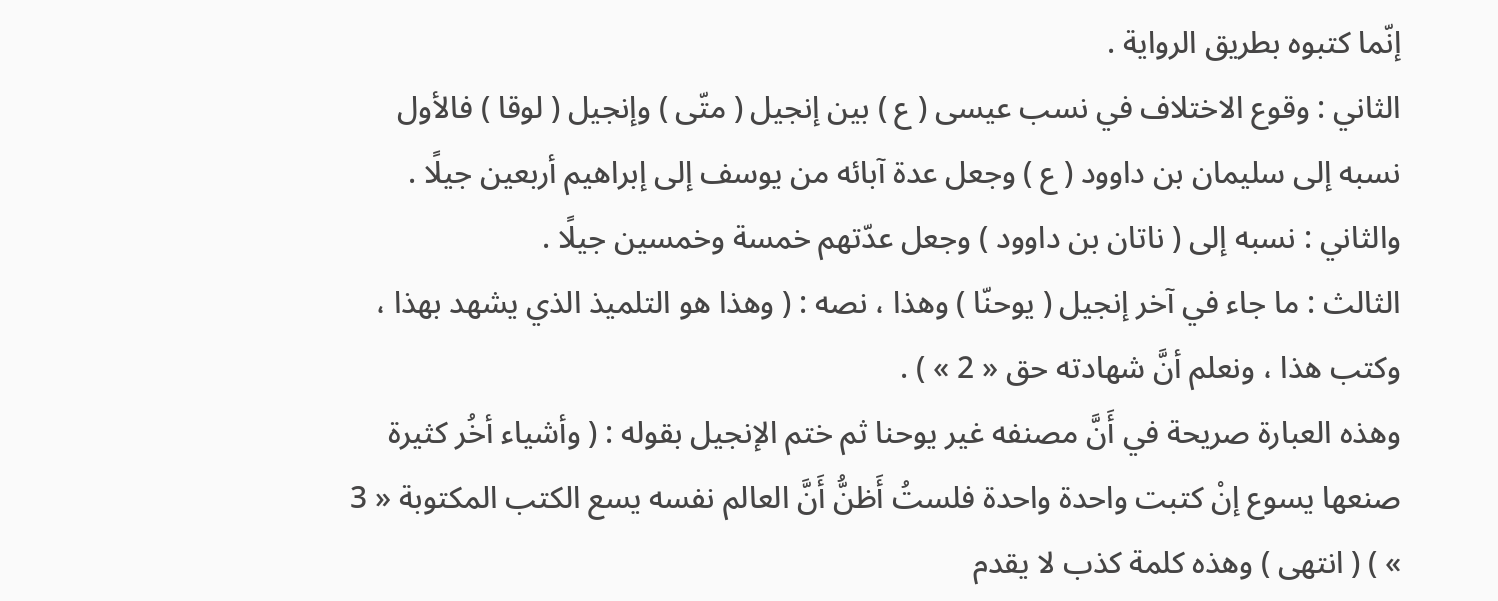إنّما كتبوه بطريق الرواية .
الثاني : وقوع الاختلاف في نسب عيسى ( ع ) بين إنجيل ( متّى ) وإنجيل ( لوقا ) فالأول نسبه إلى سليمان بن داوود ( ع ) وجعل عدة آبائه من يوسف إلى إبراهيم أربعين جيلًا .
والثاني : نسبه إلى ( ناتان بن داوود ) وجعل عدّتهم خمسة وخمسين جيلًا .
الثالث : ما جاء في آخر إنجيل ( يوحنّا ) وهذا ، نصه : ( وهذا هو التلميذ الذي يشهد بهذا ، وكتب هذا ، ونعلم أنَّ شهادته حق « 2 » ) .
وهذه العبارة صريحة في أَنَّ مصنفه غير يوحنا ثم ختم الإنجيل بقوله : ( وأشياء أخُر كثيرة صنعها يسوع إنْ كتبت واحدة واحدة فلستُ أَظنُّ أَنَّ العالم نفسه يسع الكتب المكتوبة « 3 » ) ( انتهى ) وهذه كلمة كذب لا يقدم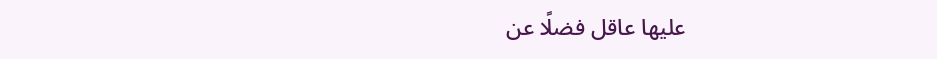عليها عاقل فضلًا عن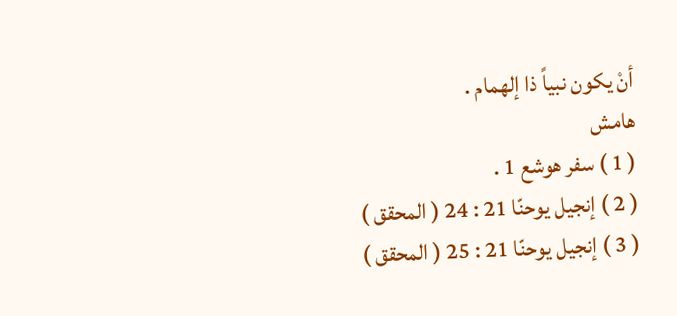أنْ يكون نبياً ذا إلهمام .
هامش
( 1 ) سفر هوشع 1 .
( 2 ) إنجيل يوحنّا 21 : 24 ( المحقق )
( 3 ) إنجيل يوحنّا 21 : 25 ( المحقق )